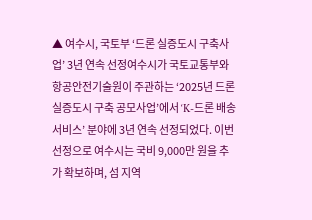▲ 여수시, 국토부 ‘드론 실증도시 구축사업’ 3년 연속 선정여수시가 국토교통부와 항공안전기술원이 주관하는 ‘2025년 드론 실증도시 구축 공모사업’에서 ‘K-드론 배송 서비스’ 분야에 3년 연속 선정되었다. 이번 선정으로 여수시는 국비 9,000만 원을 추가 확보하며, 섬 지역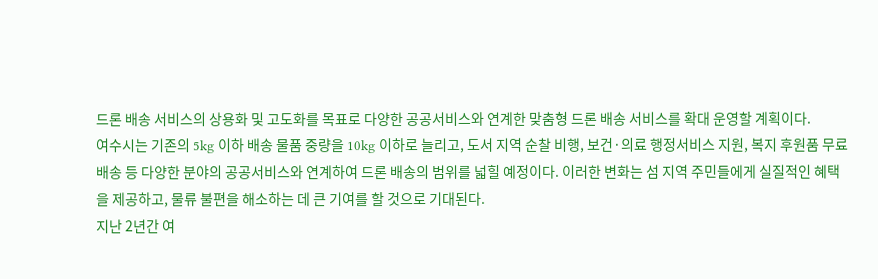드론 배송 서비스의 상용화 및 고도화를 목표로 다양한 공공서비스와 연계한 맞춤형 드론 배송 서비스를 확대 운영할 계획이다.
여수시는 기존의 5kg 이하 배송 물품 중량을 10kg 이하로 늘리고, 도서 지역 순찰 비행, 보건·의료 행정서비스 지원, 복지 후원품 무료 배송 등 다양한 분야의 공공서비스와 연계하여 드론 배송의 범위를 넓힐 예정이다. 이러한 변화는 섬 지역 주민들에게 실질적인 혜택을 제공하고, 물류 불편을 해소하는 데 큰 기여를 할 것으로 기대된다.
지난 2년간 여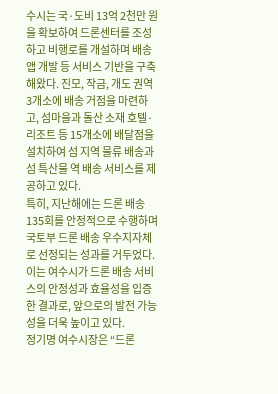수시는 국·도비 13억 2천만 원을 확보하여 드론센터를 조성하고 비행로를 개설하며 배송 앱 개발 등 서비스 기반을 구축해왔다. 진모, 작금, 개도 권역 3개소에 배송 거점을 마련하고, 섬마을과 돌산 소재 호텔·리조트 등 15개소에 배달점을 설치하여 섬 지역 물류 배송과 섬 특산물 역 배송 서비스를 제공하고 있다.
특히, 지난해에는 드론 배송 135회를 안정적으로 수행하며 국토부 드론 배송 우수지자체로 선정되는 성과를 거두었다. 이는 여수시가 드론 배송 서비스의 안정성과 효율성을 입증한 결과로, 앞으로의 발전 가능성을 더욱 높이고 있다.
정기명 여수시장은 “드론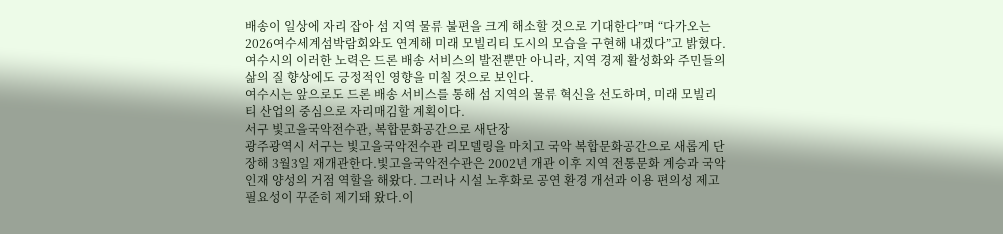배송이 일상에 자리 잡아 섬 지역 물류 불편을 크게 해소할 것으로 기대한다”며 “다가오는 2026여수세계섬박람회와도 연계해 미래 모빌리티 도시의 모습을 구현해 내겠다”고 밝혔다. 여수시의 이러한 노력은 드론 배송 서비스의 발전뿐만 아니라, 지역 경제 활성화와 주민들의 삶의 질 향상에도 긍정적인 영향을 미칠 것으로 보인다.
여수시는 앞으로도 드론 배송 서비스를 통해 섬 지역의 물류 혁신을 선도하며, 미래 모빌리티 산업의 중심으로 자리매김할 계획이다.
서구 빛고을국악전수관, 복합문화공간으로 새단장
광주광역시 서구는 빛고을국악전수관 리모델링을 마치고 국악 복합문화공간으로 새롭게 단장해 3월3일 재개관한다.빛고을국악전수관은 2002년 개관 이후 지역 전통문화 계승과 국악 인재 양성의 거점 역할을 해왔다. 그러나 시설 노후화로 공연 환경 개선과 이용 편의성 제고 필요성이 꾸준히 제기돼 왔다.이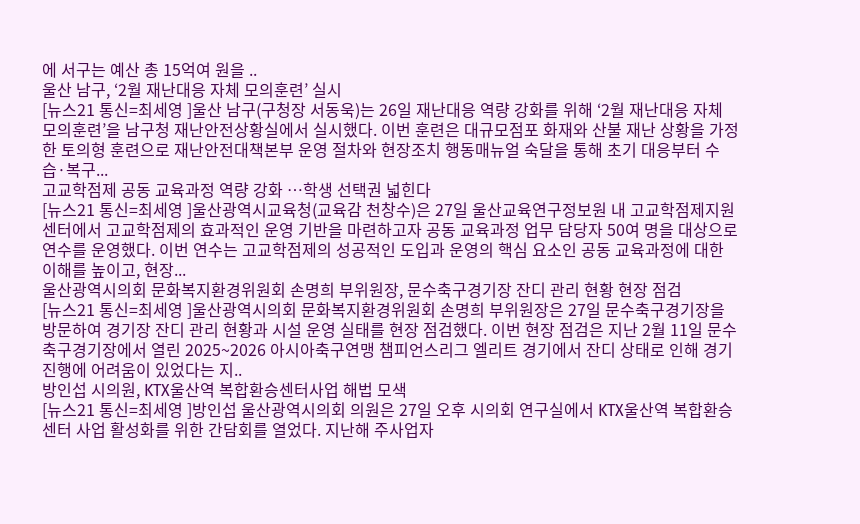에 서구는 예산 총 15억여 원을 ..
울산 남구, ‘2월 재난대응 자체 모의훈련’ 실시
[뉴스21 통신=최세영 ]울산 남구(구청장 서동욱)는 26일 재난대응 역량 강화를 위해 ‘2월 재난대응 자체 모의훈련’을 남구청 재난안전상황실에서 실시했다. 이번 훈련은 대규모점포 화재와 산불 재난 상황을 가정한 토의형 훈련으로 재난안전대책본부 운영 절차와 현장조치 행동매뉴얼 숙달을 통해 초기 대응부터 수습·복구...
고교학점제 공동 교육과정 역량 강화 …학생 선택권 넓힌다
[뉴스21 통신=최세영 ]울산광역시교육청(교육감 천창수)은 27일 울산교육연구정보원 내 고교학점제지원센터에서 고교학점제의 효과적인 운영 기반을 마련하고자 공동 교육과정 업무 담당자 50여 명을 대상으로 연수를 운영했다. 이번 연수는 고교학점제의 성공적인 도입과 운영의 핵심 요소인 공동 교육과정에 대한 이해를 높이고, 현장...
울산광역시의회 문화복지환경위원회 손명희 부위원장, 문수축구경기장 잔디 관리 현황 현장 점검
[뉴스21 통신=최세영 ]울산광역시의회 문화복지환경위원회 손명희 부위원장은 27일 문수축구경기장을 방문하여 경기장 잔디 관리 현황과 시설 운영 실태를 현장 점검했다. 이번 현장 점검은 지난 2월 11일 문수축구경기장에서 열린 2025~2026 아시아축구연맹 챔피언스리그 엘리트 경기에서 잔디 상태로 인해 경기 진행에 어려움이 있었다는 지..
방인섭 시의원, KTX울산역 복합환승센터사업 해법 모색
[뉴스21 통신=최세영 ]방인섭 울산광역시의회 의원은 27일 오후 시의회 연구실에서 KTX울산역 복합환승센터 사업 활성화를 위한 간담회를 열었다. 지난해 주사업자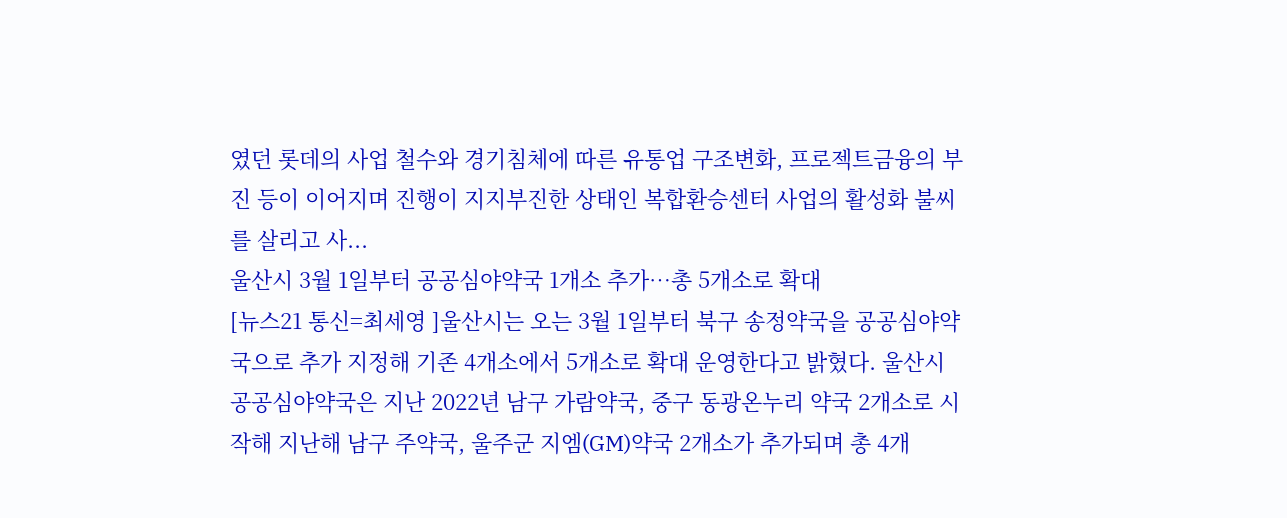였던 롯데의 사업 철수와 경기침체에 따른 유통업 구조변화, 프로젝트금융의 부진 등이 이어지며 진행이 지지부진한 상태인 복합환승센터 사업의 활성화 불씨를 살리고 사...
울산시 3월 1일부터 공공심야약국 1개소 추가…총 5개소로 확대
[뉴스21 통신=최세영 ]울산시는 오는 3월 1일부터 북구 송정약국을 공공심야약국으로 추가 지정해 기존 4개소에서 5개소로 확대 운영한다고 밝혔다. 울산시 공공심야약국은 지난 2022년 남구 가람약국, 중구 동광온누리 약국 2개소로 시작해 지난해 남구 주약국, 울주군 지엠(GM)약국 2개소가 추가되며 총 4개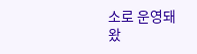소로 운영돼 왔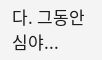다. 그동안 심야...